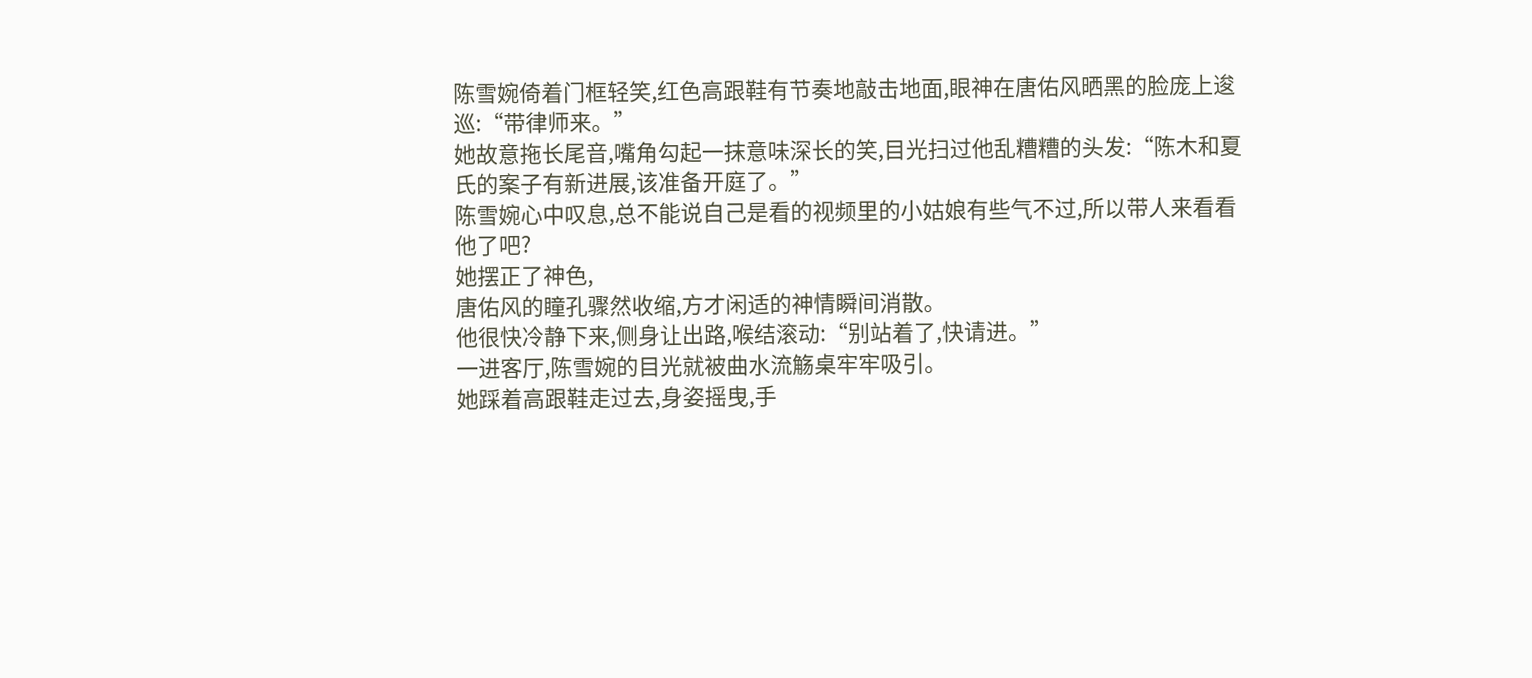陈雪婉倚着门框轻笑,红色高跟鞋有节奏地敲击地面,眼神在唐佑风晒黑的脸庞上逡巡:“带律师来。”
她故意拖长尾音,嘴角勾起一抹意味深长的笑,目光扫过他乱糟糟的头发:“陈木和夏氏的案子有新进展,该准备开庭了。”
陈雪婉心中叹息,总不能说自己是看的视频里的小姑娘有些气不过,所以带人来看看他了吧?
她摆正了神色,
唐佑风的瞳孔骤然收缩,方才闲适的神情瞬间消散。
他很快冷静下来,侧身让出路,喉结滚动:“别站着了,快请进。”
一进客厅,陈雪婉的目光就被曲水流觞桌牢牢吸引。
她踩着高跟鞋走过去,身姿摇曳,手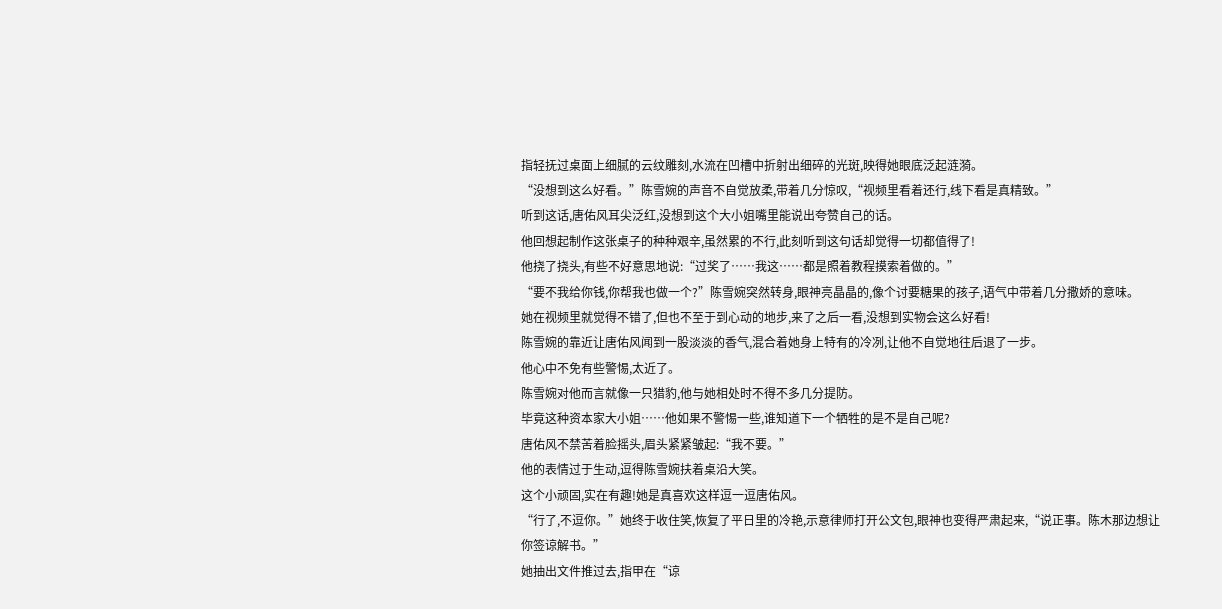指轻抚过桌面上细腻的云纹雕刻,水流在凹槽中折射出细碎的光斑,映得她眼底泛起涟漪。
“没想到这么好看。”陈雪婉的声音不自觉放柔,带着几分惊叹,“视频里看着还行,线下看是真精致。”
听到这话,唐佑风耳尖泛红,没想到这个大小姐嘴里能说出夸赞自己的话。
他回想起制作这张桌子的种种艰辛,虽然累的不行,此刻听到这句话却觉得一切都值得了!
他挠了挠头,有些不好意思地说:“过奖了……我这……都是照着教程摸索着做的。”
“要不我给你钱,你帮我也做一个?”陈雪婉突然转身,眼神亮晶晶的,像个讨要糖果的孩子,语气中带着几分撒娇的意味。
她在视频里就觉得不错了,但也不至于到心动的地步,来了之后一看,没想到实物会这么好看!
陈雪婉的靠近让唐佑风闻到一股淡淡的香气,混合着她身上特有的冷冽,让他不自觉地往后退了一步。
他心中不免有些警惕,太近了。
陈雪婉对他而言就像一只猎豹,他与她相处时不得不多几分提防。
毕竟这种资本家大小姐……他如果不警惕一些,谁知道下一个牺牲的是不是自己呢?
唐佑风不禁苦着脸摇头,眉头紧紧皱起:“我不要。”
他的表情过于生动,逗得陈雪婉扶着桌沿大笑。
这个小顽固,实在有趣!她是真喜欢这样逗一逗唐佑风。
“行了,不逗你。”她终于收住笑,恢复了平日里的冷艳,示意律师打开公文包,眼神也变得严肃起来,“说正事。陈木那边想让你签谅解书。”
她抽出文件推过去,指甲在“谅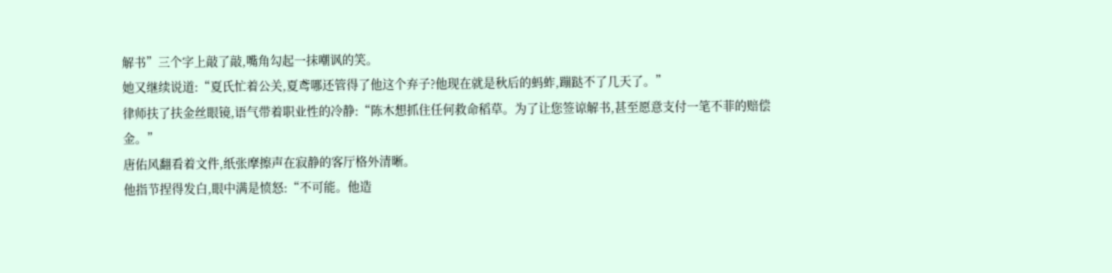解书”三个字上敲了敲,嘴角勾起一抹嘲讽的笑。
她又继续说道:“夏氏忙着公关,夏鸢哪还管得了他这个弃子?他现在就是秋后的蚂蚱,蹦跶不了几天了。”
律师扶了扶金丝眼镜,语气带着职业性的冷静:“陈木想抓住任何救命稻草。为了让您签谅解书,甚至愿意支付一笔不菲的赔偿金。”
唐佑风翻看着文件,纸张摩擦声在寂静的客厅格外清晰。
他指节捏得发白,眼中满是愤怒:“不可能。他造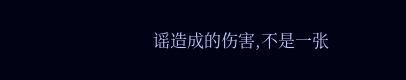谣造成的伤害,不是一张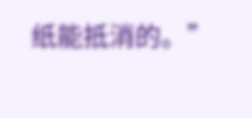纸能抵消的。”